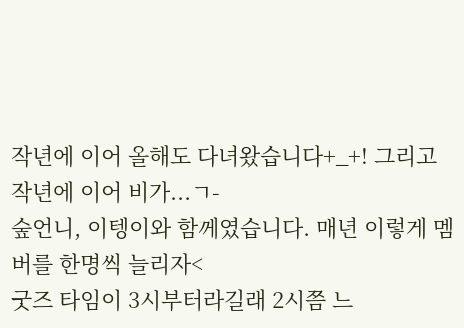작년에 이어 올해도 다녀왔습니다+_+! 그리고 작년에 이어 비가...ㄱ-
숲언니, 이텡이와 함께였습니다. 매년 이렇게 멤버를 한명씩 늘리자<
굿즈 타임이 3시부터라길래 2시쯤 느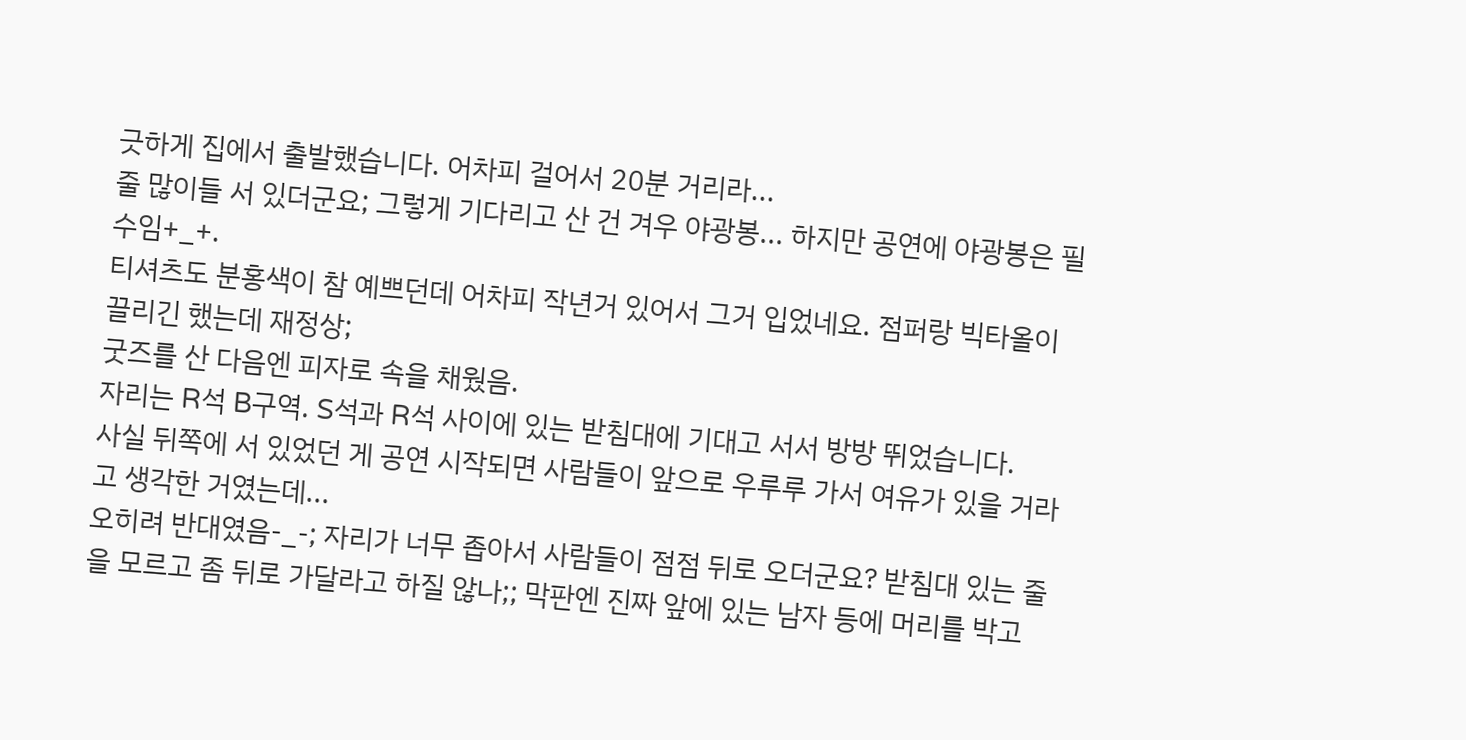긋하게 집에서 출발했습니다. 어차피 걸어서 20분 거리라...
줄 많이들 서 있더군요; 그렇게 기다리고 산 건 겨우 야광봉... 하지만 공연에 야광봉은 필수임+_+.
티셔츠도 분홍색이 참 예쁘던데 어차피 작년거 있어서 그거 입었네요. 점퍼랑 빅타올이 끌리긴 했는데 재정상;
굿즈를 산 다음엔 피자로 속을 채웠음.
자리는 R석 B구역. S석과 R석 사이에 있는 받침대에 기대고 서서 방방 뛰었습니다.
사실 뒤쪽에 서 있었던 게 공연 시작되면 사람들이 앞으로 우루루 가서 여유가 있을 거라고 생각한 거였는데...
오히려 반대였음-_-; 자리가 너무 좁아서 사람들이 점점 뒤로 오더군요? 받침대 있는 줄을 모르고 좀 뒤로 가달라고 하질 않나;; 막판엔 진짜 앞에 있는 남자 등에 머리를 박고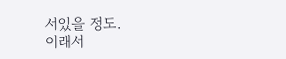서있을 정도.
이래서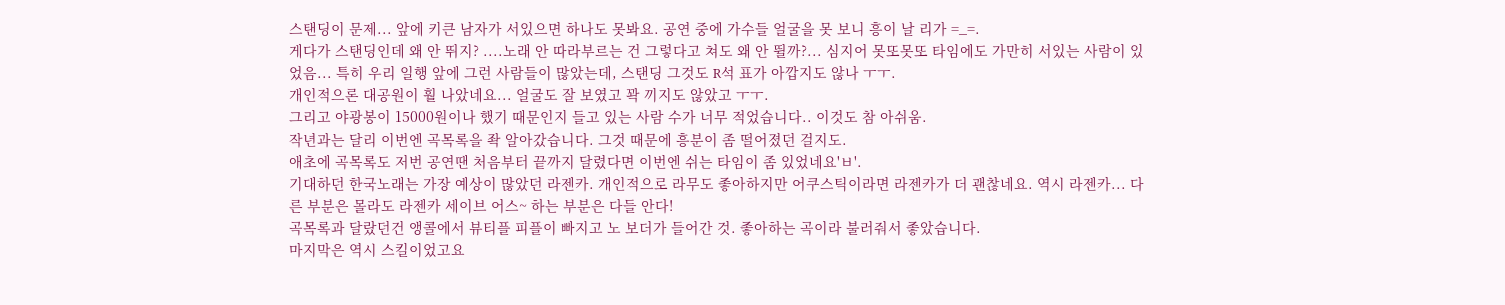스탠딩이 문제... 앞에 키큰 남자가 서있으면 하나도 못봐요. 공연 중에 가수들 얼굴을 못 보니 흥이 날 리가 =_=.
게다가 스탠딩인데 왜 안 뛰지? ....노래 안 따라부르는 건 그렇다고 쳐도 왜 안 뛸까?... 심지어 못또못또 타임에도 가만히 서있는 사람이 있었음... 특히 우리 일행 앞에 그런 사람들이 많았는데, 스탠딩 그것도 R석 표가 아깝지도 않나 ㅜㅜ.
개인적으론 대공원이 훨 나았네요... 얼굴도 잘 보였고 꽉 끼지도 않았고 ㅜㅜ.
그리고 야광봉이 15000원이나 했기 때문인지 들고 있는 사람 수가 너무 적었습니다.. 이것도 참 아쉬움.
작년과는 달리 이번엔 곡목록을 좍 알아갔습니다. 그것 때문에 흥분이 좀 떨어졌던 걸지도.
애초에 곡목록도 저번 공연땐 처음부터 끝까지 달렸다면 이번엔 쉬는 타임이 좀 있었네요'ㅂ'.
기대하던 한국노래는 가장 예상이 많았던 라젠카. 개인적으로 라무도 좋아하지만 어쿠스틱이라면 라젠카가 더 괜찮네요. 역시 라젠카... 다른 부분은 몰라도 라젠카 세이브 어스~ 하는 부분은 다들 안다!
곡목록과 달랐던건 앵콜에서 뷰티플 피플이 빠지고 노 보더가 들어간 것. 좋아하는 곡이라 불러줘서 좋았습니다.
마지막은 역시 스킬이었고요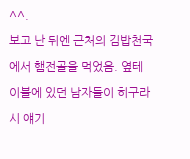^^.
보고 난 뒤엔 근처의 김밥천국에서 햄전골을 먹었음. 옆테이블에 있던 남자들이 히구라시 얘기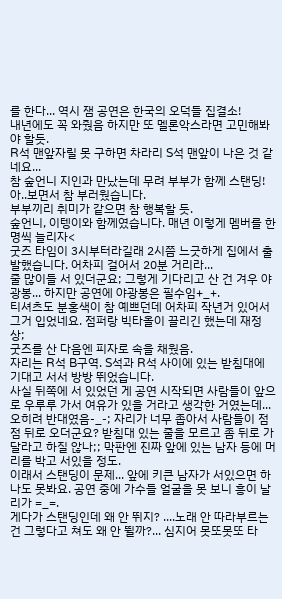를 한다... 역시 잼 공연은 한국의 오덕들 집결소!
내년에도 꼭 와줬음 하지만 또 멜론악스라면 고민해봐야 할듯.
R석 맨앞자릴 못 구하면 차라리 S석 맨앞이 나은 것 같네요...
참 숲언니 지인과 만났는데 무려 부부가 함께 스탠딩! 아..보면서 참 부러웠습니다.
부부끼리 취미가 같으면 참 행복할 듯.
숲언니, 이텡이와 함께였습니다. 매년 이렇게 멤버를 한명씩 늘리자<
굿즈 타임이 3시부터라길래 2시쯤 느긋하게 집에서 출발했습니다. 어차피 걸어서 20분 거리라...
줄 많이들 서 있더군요; 그렇게 기다리고 산 건 겨우 야광봉... 하지만 공연에 야광봉은 필수임+_+.
티셔츠도 분홍색이 참 예쁘던데 어차피 작년거 있어서 그거 입었네요. 점퍼랑 빅타올이 끌리긴 했는데 재정상;
굿즈를 산 다음엔 피자로 속을 채웠음.
자리는 R석 B구역. S석과 R석 사이에 있는 받침대에 기대고 서서 방방 뛰었습니다.
사실 뒤쪽에 서 있었던 게 공연 시작되면 사람들이 앞으로 우루루 가서 여유가 있을 거라고 생각한 거였는데...
오히려 반대였음-_-; 자리가 너무 좁아서 사람들이 점점 뒤로 오더군요? 받침대 있는 줄을 모르고 좀 뒤로 가달라고 하질 않나;; 막판엔 진짜 앞에 있는 남자 등에 머리를 박고 서있을 정도.
이래서 스탠딩이 문제... 앞에 키큰 남자가 서있으면 하나도 못봐요. 공연 중에 가수들 얼굴을 못 보니 흥이 날 리가 =_=.
게다가 스탠딩인데 왜 안 뛰지? ....노래 안 따라부르는 건 그렇다고 쳐도 왜 안 뛸까?... 심지어 못또못또 타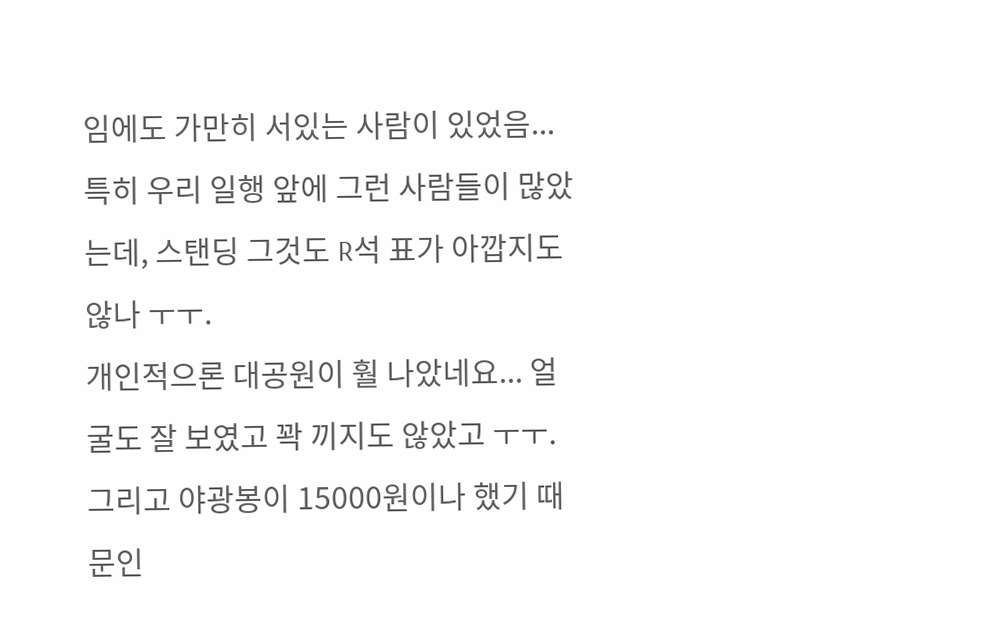임에도 가만히 서있는 사람이 있었음... 특히 우리 일행 앞에 그런 사람들이 많았는데, 스탠딩 그것도 R석 표가 아깝지도 않나 ㅜㅜ.
개인적으론 대공원이 훨 나았네요... 얼굴도 잘 보였고 꽉 끼지도 않았고 ㅜㅜ.
그리고 야광봉이 15000원이나 했기 때문인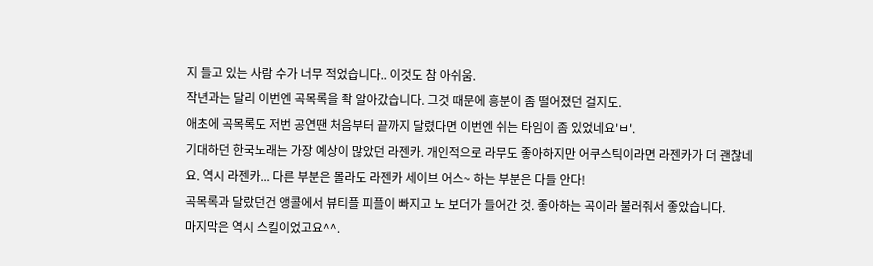지 들고 있는 사람 수가 너무 적었습니다.. 이것도 참 아쉬움.
작년과는 달리 이번엔 곡목록을 좍 알아갔습니다. 그것 때문에 흥분이 좀 떨어졌던 걸지도.
애초에 곡목록도 저번 공연땐 처음부터 끝까지 달렸다면 이번엔 쉬는 타임이 좀 있었네요'ㅂ'.
기대하던 한국노래는 가장 예상이 많았던 라젠카. 개인적으로 라무도 좋아하지만 어쿠스틱이라면 라젠카가 더 괜찮네요. 역시 라젠카... 다른 부분은 몰라도 라젠카 세이브 어스~ 하는 부분은 다들 안다!
곡목록과 달랐던건 앵콜에서 뷰티플 피플이 빠지고 노 보더가 들어간 것. 좋아하는 곡이라 불러줘서 좋았습니다.
마지막은 역시 스킬이었고요^^.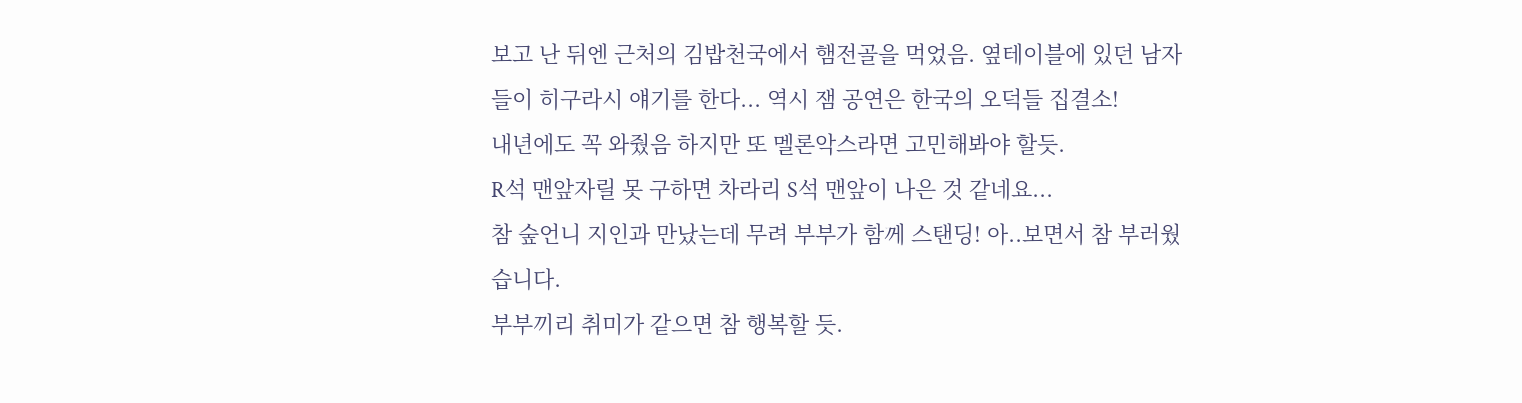보고 난 뒤엔 근처의 김밥천국에서 햄전골을 먹었음. 옆테이블에 있던 남자들이 히구라시 얘기를 한다... 역시 잼 공연은 한국의 오덕들 집결소!
내년에도 꼭 와줬음 하지만 또 멜론악스라면 고민해봐야 할듯.
R석 맨앞자릴 못 구하면 차라리 S석 맨앞이 나은 것 같네요...
참 숲언니 지인과 만났는데 무려 부부가 함께 스탠딩! 아..보면서 참 부러웠습니다.
부부끼리 취미가 같으면 참 행복할 듯.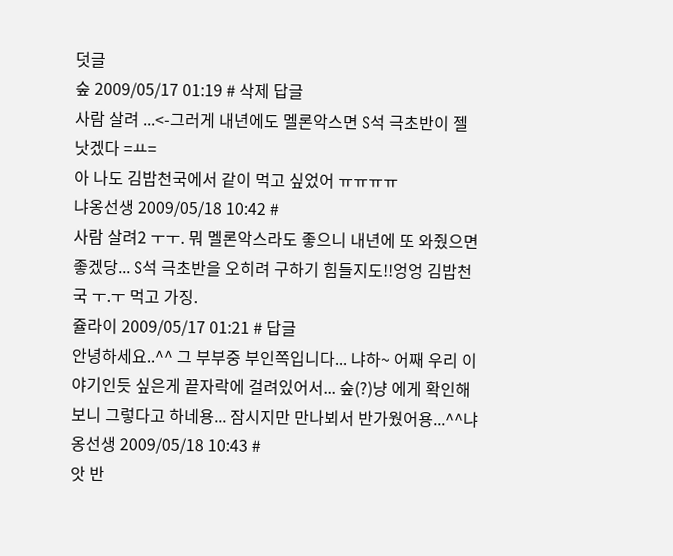덧글
숲 2009/05/17 01:19 # 삭제 답글
사람 살려 ...<-그러게 내년에도 멜론악스면 S석 극초반이 젤 낫겠다 =ㅛ=
아 나도 김밥천국에서 같이 먹고 싶었어 ㅠㅠㅠㅠ
냐옹선생 2009/05/18 10:42 #
사람 살려2 ㅜㅜ. 뭐 멜론악스라도 좋으니 내년에 또 와줬으면 좋겠당... S석 극초반을 오히려 구하기 힘들지도!!엉엉 김밥천국 ㅜ.ㅜ 먹고 가징.
쥴라이 2009/05/17 01:21 # 답글
안녕하세요..^^ 그 부부중 부인쪽입니다... 냐하~ 어째 우리 이야기인듯 싶은게 끝자락에 걸려있어서... 숲(?)냥 에게 확인해보니 그렇다고 하네용... 잠시지만 만나뵈서 반가웠어용...^^냐옹선생 2009/05/18 10:43 #
앗 반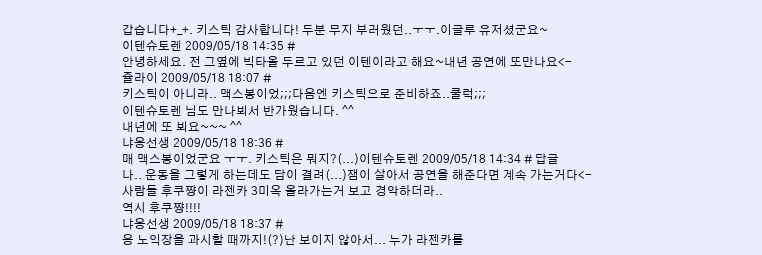갑습니다+_+. 키스틱 감사합니다! 두분 무지 부러웠던..ㅜㅜ.이글루 유저셨군요~
이텐슈토렌 2009/05/18 14:35 #
안녕하세요. 전 그옆에 빅타올 두르고 있던 이텐이라고 해요~내년 공연에 또만나요<-
쥴라이 2009/05/18 18:07 #
키스틱이 아니라.. 맥스봉이었;;;다음엔 키스틱으로 준비하죠..쿨럭;;;
이텐슈토렌 님도 만나뵈서 반가웠습니다. ^^
내년에 또 뵈요~~~ ^^
냐옹선생 2009/05/18 18:36 #
매 맥스봉이었군요 ㅜㅜ. 키스틱은 뭐지?(...)이텐슈토렌 2009/05/18 14:34 # 답글
나.. 운동을 그렇게 하는데도 담이 결려(...)잼이 살아서 공연을 해준다면 계속 가는거다<-
사람들 후쿠쨩이 라젠카 3미옥 올라가는거 보고 경악하더라..
역시 후쿠쨩!!!!
냐옹선생 2009/05/18 18:37 #
응 노익장을 과시할 때까지!(?)난 보이지 않아서... 누가 라젠카를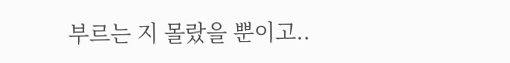부르는 지 몰랐을 뿐이고..